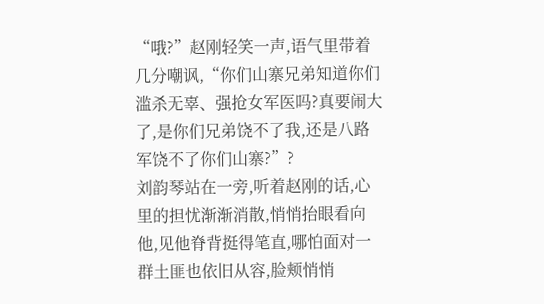“哦?”赵刚轻笑一声,语气里带着几分嘲讽,“你们山寨兄弟知道你们滥杀无辜、强抢女军医吗?真要闹大了,是你们兄弟饶不了我,还是八路军饶不了你们山寨?”?
刘韵琴站在一旁,听着赵刚的话,心里的担忧渐渐消散,悄悄抬眼看向他,见他脊背挺得笔直,哪怕面对一群土匪也依旧从容,脸颊悄悄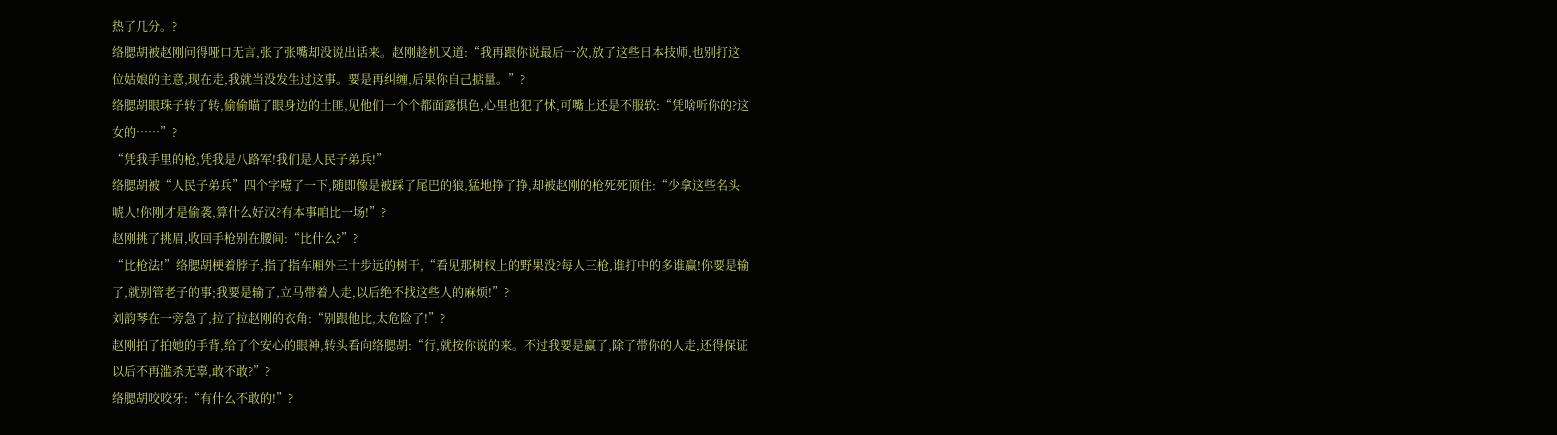热了几分。?
络腮胡被赵刚问得哑口无言,张了张嘴却没说出话来。赵刚趁机又道:“我再跟你说最后一次,放了这些日本技师,也别打这位姑娘的主意,现在走,我就当没发生过这事。要是再纠缠,后果你自己掂量。”?
络腮胡眼珠子转了转,偷偷瞄了眼身边的土匪,见他们一个个都面露惧色,心里也犯了怵,可嘴上还是不服软:“凭啥听你的?这女的……”?
“凭我手里的枪,凭我是八路军!我们是人民子弟兵!”
络腮胡被“人民子弟兵”四个字噎了一下,随即像是被踩了尾巴的狼,猛地挣了挣,却被赵刚的枪死死顶住:“少拿这些名头唬人!你刚才是偷袭,算什么好汉?有本事咱比一场!”?
赵刚挑了挑眉,收回手枪别在腰间:“比什么?”?
“比枪法!”络腮胡梗着脖子,指了指车厢外三十步远的树干,“看见那树杈上的野果没?每人三枪,谁打中的多谁赢!你要是输了,就别管老子的事;我要是输了,立马带着人走,以后绝不找这些人的麻烦!”?
刘韵琴在一旁急了,拉了拉赵刚的衣角:“别跟他比,太危险了!”?
赵刚拍了拍她的手背,给了个安心的眼神,转头看向络腮胡:“行,就按你说的来。不过我要是赢了,除了带你的人走,还得保证以后不再滥杀无辜,敢不敢?”?
络腮胡咬咬牙:“有什么不敢的!”?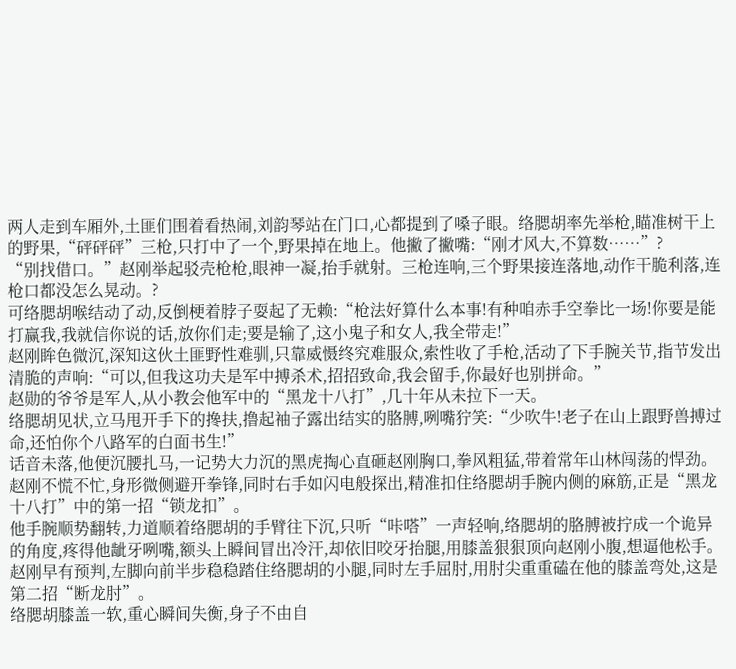两人走到车厢外,土匪们围着看热闹,刘韵琴站在门口,心都提到了嗓子眼。络腮胡率先举枪,瞄准树干上的野果,“砰砰砰”三枪,只打中了一个,野果掉在地上。他撇了撇嘴:“刚才风大,不算数……”?
“别找借口。”赵刚举起驳壳枪枪,眼神一凝,抬手就射。三枪连响,三个野果接连落地,动作干脆利落,连枪口都没怎么晃动。?
可络腮胡喉结动了动,反倒梗着脖子耍起了无赖:“枪法好算什么本事!有种咱赤手空拳比一场!你要是能打赢我,我就信你说的话,放你们走;要是输了,这小鬼子和女人,我全带走!”
赵刚眸色微沉,深知这伙土匪野性难驯,只靠威慑终究难服众,索性收了手枪,活动了下手腕关节,指节发出清脆的声响:“可以,但我这功夫是军中搏杀术,招招致命,我会留手,你最好也别拼命。”
赵勋的爷爷是军人,从小教会他军中的“黑龙十八打”,几十年从未拉下一天。
络腮胡见状,立马甩开手下的搀扶,撸起袖子露出结实的胳膊,咧嘴狞笑:“少吹牛!老子在山上跟野兽搏过命,还怕你个八路军的白面书生!”
话音未落,他便沉腰扎马,一记势大力沉的黑虎掏心直砸赵刚胸口,拳风粗猛,带着常年山林闯荡的悍劲。
赵刚不慌不忙,身形微侧避开拳锋,同时右手如闪电般探出,精准扣住络腮胡手腕内侧的麻筋,正是“黑龙十八打”中的第一招“锁龙扣”。
他手腕顺势翻转,力道顺着络腮胡的手臂往下沉,只听“咔嗒”一声轻响,络腮胡的胳膊被拧成一个诡异的角度,疼得他龇牙咧嘴,额头上瞬间冒出冷汗,却依旧咬牙抬腿,用膝盖狠狠顶向赵刚小腹,想逼他松手。
赵刚早有预判,左脚向前半步稳稳踏住络腮胡的小腿,同时左手屈肘,用肘尖重重磕在他的膝盖弯处,这是第二招“断龙肘”。
络腮胡膝盖一软,重心瞬间失衡,身子不由自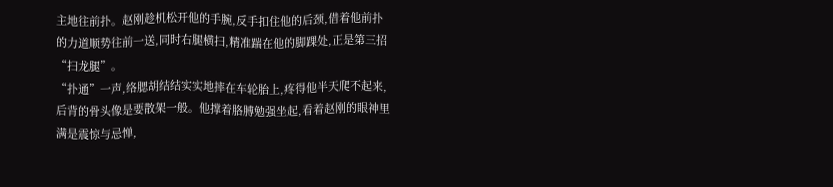主地往前扑。赵刚趁机松开他的手腕,反手扣住他的后颈,借着他前扑的力道顺势往前一送,同时右腿横扫,精准踹在他的脚踝处,正是第三招“扫龙腿”。
“扑通”一声,络腮胡结结实实地摔在车轮胎上,疼得他半天爬不起来,后背的骨头像是要散架一般。他撑着胳膊勉强坐起,看着赵刚的眼神里满是震惊与忌惮,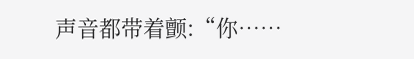声音都带着颤:“你……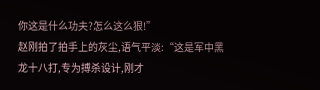你这是什么功夫?怎么这么狠!”
赵刚拍了拍手上的灰尘,语气平淡:“这是军中黑龙十八打,专为搏杀设计,刚才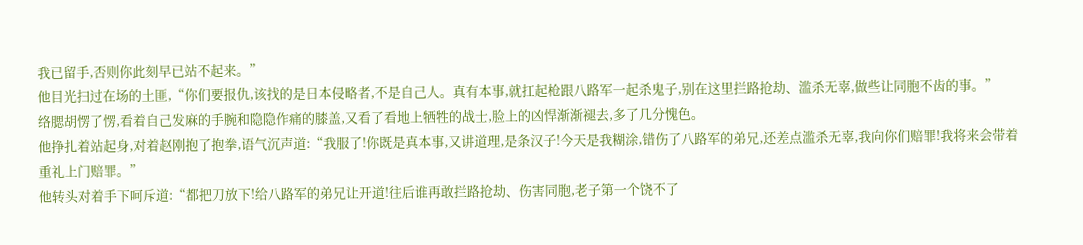我已留手,否则你此刻早已站不起来。”
他目光扫过在场的土匪,“你们要报仇,该找的是日本侵略者,不是自己人。真有本事,就扛起枪跟八路军一起杀鬼子,别在这里拦路抢劫、滥杀无辜,做些让同胞不齿的事。”
络腮胡愣了愣,看着自己发麻的手腕和隐隐作痛的膝盖,又看了看地上牺牲的战士,脸上的凶悍渐渐褪去,多了几分愧色。
他挣扎着站起身,对着赵刚抱了抱拳,语气沉声道:“我服了!你既是真本事,又讲道理,是条汉子!今天是我糊涂,错伤了八路军的弟兄,还差点滥杀无辜,我向你们赔罪!我将来会带着重礼上门赔罪。”
他转头对着手下呵斥道:“都把刀放下!给八路军的弟兄让开道!往后谁再敢拦路抢劫、伤害同胞,老子第一个饶不了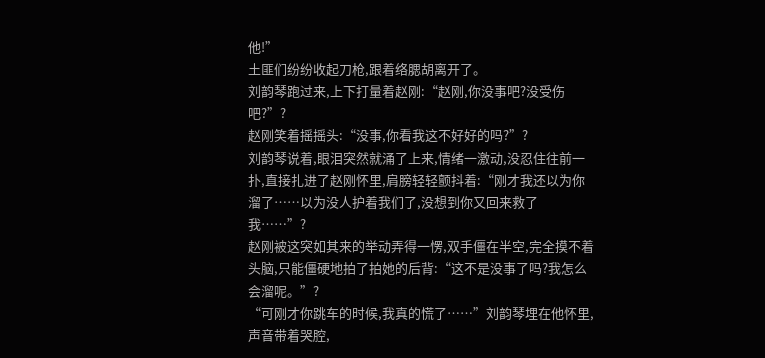他!”
土匪们纷纷收起刀枪,跟着络腮胡离开了。
刘韵琴跑过来,上下打量着赵刚:“赵刚,你没事吧?没受伤吧?”?
赵刚笑着摇摇头:“没事,你看我这不好好的吗?”?
刘韵琴说着,眼泪突然就涌了上来,情绪一激动,没忍住往前一扑,直接扎进了赵刚怀里,肩膀轻轻颤抖着:“刚才我还以为你溜了……以为没人护着我们了,没想到你又回来救了我……”?
赵刚被这突如其来的举动弄得一愣,双手僵在半空,完全摸不着头脑,只能僵硬地拍了拍她的后背:“这不是没事了吗?我怎么会溜呢。”?
“可刚才你跳车的时候,我真的慌了……”刘韵琴埋在他怀里,声音带着哭腔,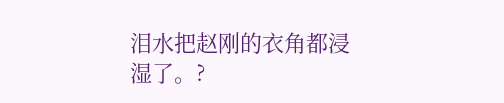泪水把赵刚的衣角都浸湿了。?